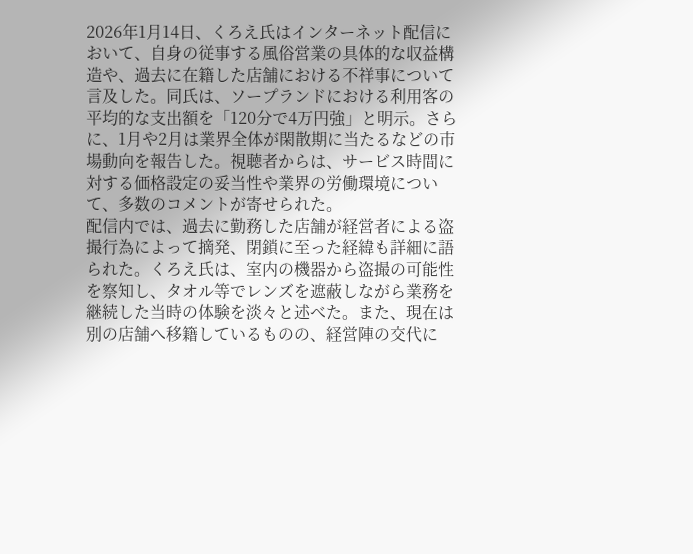2026年1月14日、くろえ氏はインターネット配信において、自身の従事する風俗営業の具体的な収益構造や、過去に在籍した店舗における不祥事について言及した。同氏は、ソープランドにおける利用客の平均的な支出額を「120分で4万円強」と明示。さらに、1月や2月は業界全体が閑散期に当たるなどの市場動向を報告した。視聴者からは、サービス時間に対する価格設定の妥当性や業界の労働環境について、多数のコメントが寄せられた。
配信内では、過去に勤務した店舗が経営者による盗撮行為によって摘発、閉鎖に至った経緯も詳細に語られた。くろえ氏は、室内の機器から盗撮の可能性を察知し、タオル等でレンズを遮蔽しながら業務を継続した当時の体験を淡々と述べた。また、現在は別の店舗へ移籍しているものの、経営陣の交代に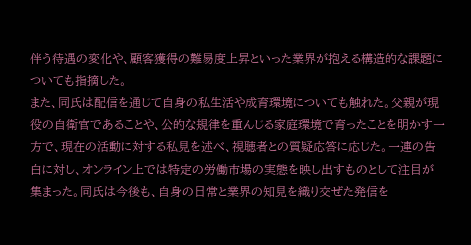伴う待遇の変化や、顧客獲得の難易度上昇といった業界が抱える構造的な課題についても指摘した。
また、同氏は配信を通じて自身の私生活や成育環境についても触れた。父親が現役の自衛官であることや、公的な規律を重んじる家庭環境で育ったことを明かす一方で、現在の活動に対する私見を述べ、視聴者との質疑応答に応じた。一連の告白に対し、オンライン上では特定の労働市場の実態を映し出すものとして注目が集まった。同氏は今後も、自身の日常と業界の知見を織り交ぜた発信を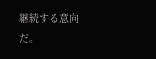継続する意向だ。